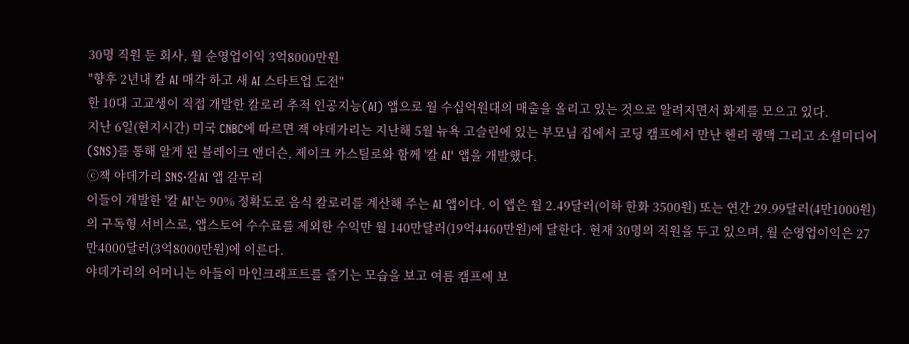30명 직원 둔 회사, 월 순영업이익 3억8000만원
"향후 2년내 칼 AI 매각 하고 새 AI 스타트업 도전"
한 10대 고교생이 직접 개발한 칼로리 추적 인공지능(AI) 앱으로 월 수십억원대의 매출을 올리고 있는 것으로 알려지면서 화제를 모으고 있다.
지난 6일(현지시간) 미국 CNBC에 따르면 잭 야데가리는 지난해 5월 뉴욕 고슬린에 있는 부모님 집에서 코딩 캠프에서 만난 헨리 랭맥 그리고 소셜미디어(SNS)를 통해 알게 된 블레이크 앤더슨, 제이크 카스틸로와 함께 '칼 AI' 앱을 개발했다.
ⓒ잭 야데가리 SNS·칼AI 앱 갈무리
이들이 개발한 '칼 AI'는 90% 정확도로 음식 칼로리를 계산해 주는 AI 앱이다. 이 앱은 월 2.49달러(이하 한화 3500원) 또는 연간 29.99달러(4만1000원)의 구독형 서비스로, 앱스토어 수수료를 제외한 수익만 월 140만달러(19억4460만원)에 달한다. 현재 30명의 직원을 두고 있으며, 월 순영업이익은 27만4000달러(3억8000만원)에 이른다.
야데가리의 어머니는 아들이 마인크래프트를 즐기는 모습을 보고 여름 캠프에 보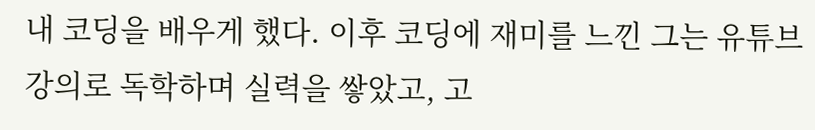내 코딩을 배우게 했다. 이후 코딩에 재미를 느낀 그는 유튜브 강의로 독학하며 실력을 쌓았고, 고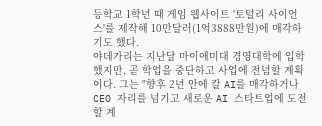등학교 1학년 때 게임 웹사이트 '토털리 사이언스'를 제작해 10만달러(1억3888만원)에 매각하기도 했다.
야데가리는 지난달 마이애미대 경영대학에 입학했지만, 곧 학업을 중단하고 사업에 전념할 계획이다. 그는 "향후 2년 안에 칼 AI를 매각하거나 CEO 자리를 넘기고 새로운 AI 스타트업에 도전할 계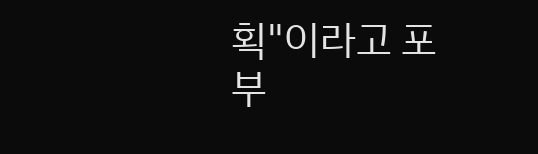획"이라고 포부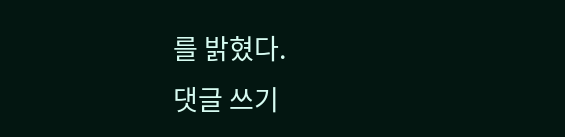를 밝혔다.
댓글 쓰기